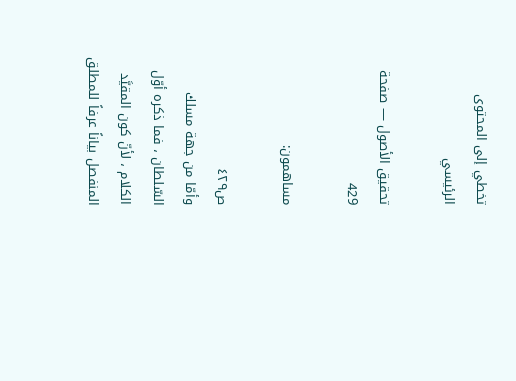تخطي إلى المحتوى الرئيسي

تحقيق الأصول — صفحة 429

مساهمون:

ص٤٢٩
وأمّا من جهة مسلك السّلطان ، فما ذكره أوّل الكلام ، لأنّ كون المقيَّد المنفصل بياناً عرفاً للمطلق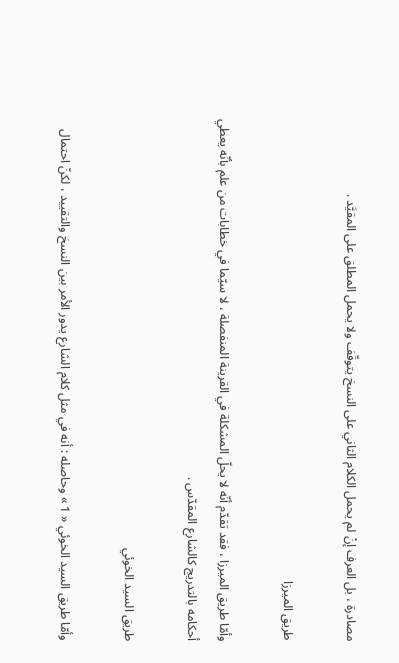مصادرة ، بل العرف إنْ لم يحمل الكلام الثاني على النسخ يتوقّف ولا يحمل المطلق على المقيَّد .

طريق الميرزا

وأمّا طريق الميرزا ، فقد تقدّم أنّه لا يحلّ المشكلة في القرينة المنفصلة ، لا سيّما في خطابات من علم بأنّه يعطي أحكامه بالتدريج كالشارع المقدّس .

طريق السيد الخوئي

وأمّا طريق السيد الخوئي « 1 » وحاصله : أنه في مثل كلام الشارع يدور الأمر بين النسخ والتقييد ، لكنّ احتمال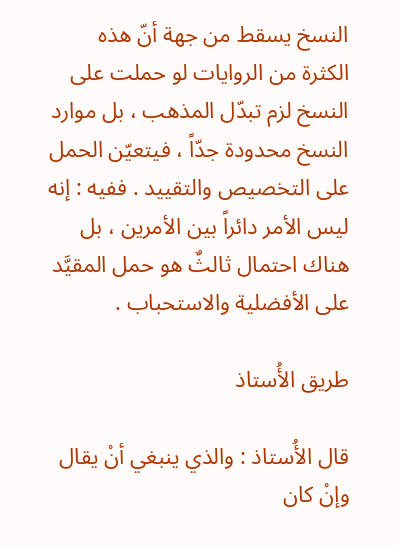النسخ يسقط من جهة أنّ هذه الكثرة من الروايات لو حملت على النسخ لزم تبدّل المذهب ، بل موارد النسخ محدودة جدّاً ، فيتعيّن الحمل على التخصيص والتقييد . ففيه : إنه ليس الأمر دائراً بين الأمرين ، بل هناك احتمال ثالثٌ هو حمل المقيَّد على الأفضلية والاستحباب .

طريق الأُستاذ

قال الأُستاذ : والذي ينبغي أنْ يقال وإنْ كان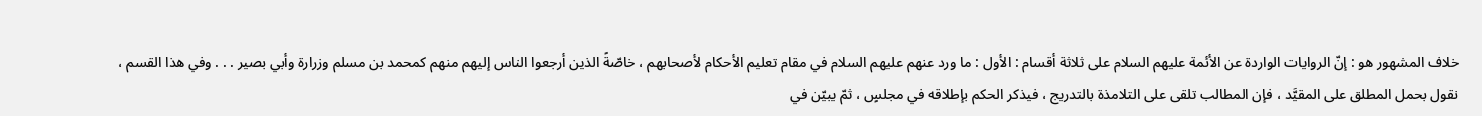خلاف المشهور هو : إنّ الروايات الواردة عن الأئمة عليهم السلام على ثلاثة أقسام : الأول : ما ورد عنهم عليهم السلام في مقام تعليم الأحكام لأصحابهم ، خاصّةً الذين أرجعوا الناس إليهم منهم كمحمد بن مسلم وزرارة وأبي بصير . . . وفي هذا القسم ، نقول بحمل المطلق على المقيَّد ، فإن المطالب تلقى على التلامذة بالتدريج ، فيذكر الحكم بإطلاقه في مجلسٍ ، ثمّ يبيّن في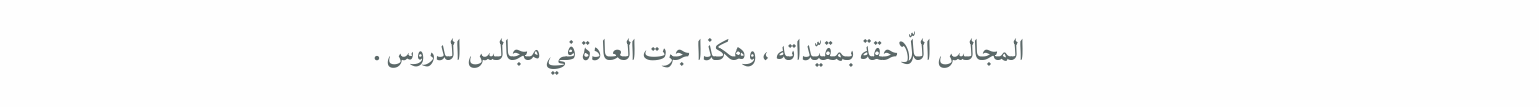المجالس اللّاحقة بمقيّداته ، وهكذا جرت العادة في مجالس الدروس .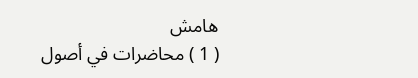هامش
( 1 ) محاضرات في أصول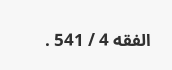الفقه 4 / 541 .